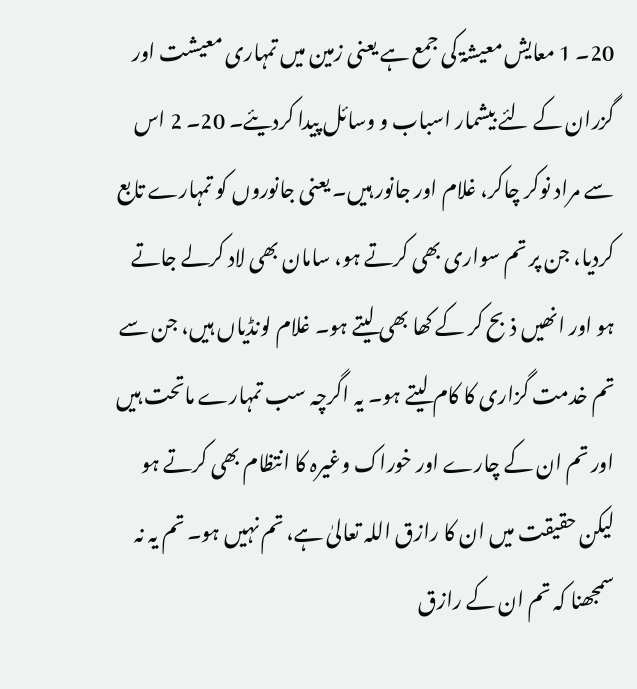20۔ 1 معایش معیشۃ کی جمع ہے یعنی زمین میں تمہاری معیشت اور گزران کے لئے بیشمار اسباب و وسائل پیدا کردیئے۔ 20۔ 2 اس سے مراد نوکر چاکر، غلام اور جانور ہیں۔ یعنی جانوروں کو تمہارے تابع کردیا، جن پر تم سواری بھی کرتے ہو، سامان بھی لاد کرلے جاتے ہو اور انھیں ذبح کر کے کھا بھی لیتے ہو۔ غلام لونڈیاں ہیں، جن سے تم خدمت گزاری کا کام لیتے ہو۔ یہ اگرچہ سب تمہارے ماتحت ہیں اور تم ان کے چارے اور خوراک وغیرہ کا انتظام بھی کرتے ہو لیکن حقیقت میں ان کا رازق اللہ تعالیٰ ہے، تم نہیں ہو۔ تم یہ نہ سمجھنا کہ تم ان کے رازق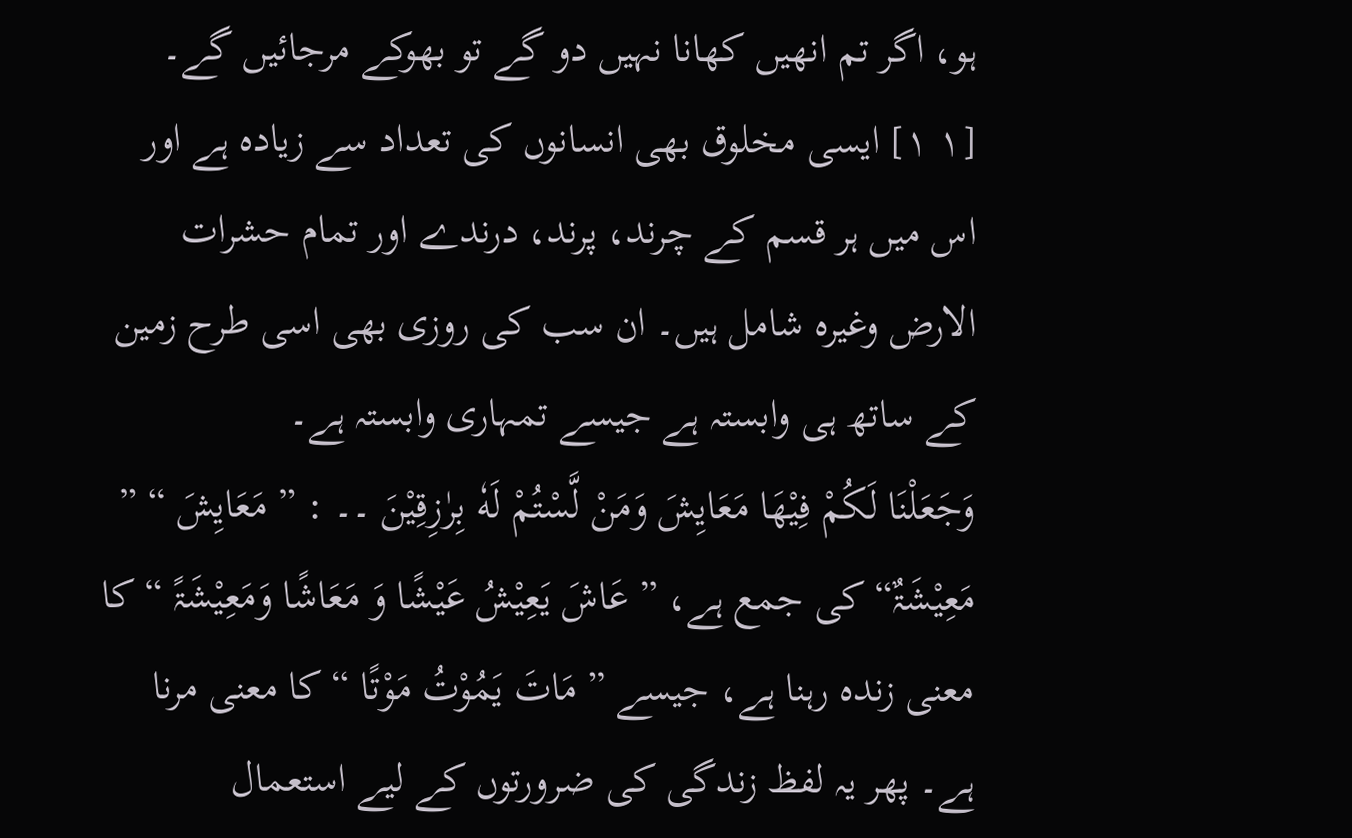ہو، اگر تم انھیں کھانا نہیں دو گے تو بھوکے مرجائیں گے۔
[١ ١] ایسی مخلوق بھی انسانوں کی تعداد سے زیادہ ہے اور اس میں ہر قسم کے چرند، پرند، درندے اور تمام حشرات الارض وغیرہ شامل ہیں۔ ان سب کی روزی بھی اسی طرح زمین کے ساتھ ہی وابستہ ہے جیسے تمہاری وابستہ ہے۔
وَجَعَلْنَا لَكُمْ فِيْهَا مَعَايِشَ وَمَنْ لَّسْتُمْ لَهٗ بِرٰزِقِيْنَ ۔۔ : ” مَعَايِشَ “ ” مَعِیْشَۃٌ“ کی جمع ہے، ” عَاشَ یَعِیْشُ عَیْشًا وَ مَعَاشًا وَمَعِیْشَۃً “ کا معنی زندہ رہنا ہے، جیسے ” مَاتَ یَمُوْتُ مَوْتًا “ کا معنی مرنا ہے۔ پھر یہ لفظ زندگی کی ضرورتوں کے لیے استعمال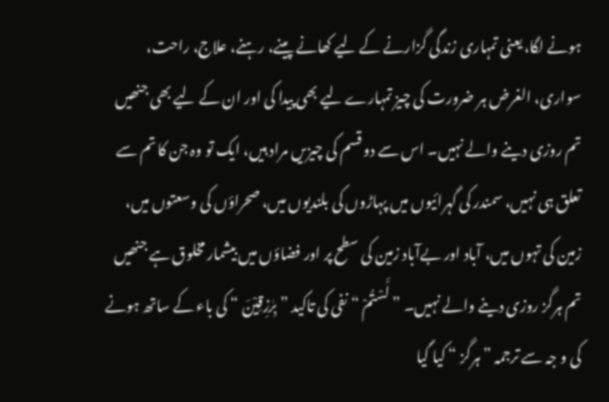ہونے لگا، یعنی تمہاری زندگی گزارنے کے لیے کھانے پینے، رہنے، علاج، راحت، سواری، الغرض ہر ضرورت کی چیز تمہارے لیے بھی پیدا کی اور ان کے لیے بھی جنھیں تم روزی دینے والے نہیں۔ اس سے دو قسم کی چیزیں مراد ہیں، ایک تو وہ جن کا تم سے تعلق ہی نہیں، سمندر کی گہرائیوں میں پہاڑوں کی بلندیوں میں، صحراؤں کی وسعتوں میں، زمین کی تہوں میں، آباد اور بےآباد زمین کی سطح پر اور فضاؤں میں بیشمار مخلوق ہے جنھیں تم ہرگز روزی دینے والے نہیں۔ ” لَّسْتُمْ “ نفی کی تاکید ” بِرٰزِقِيْنَ “ کی باء کے ساتھ ہونے کی و جہ سے ترجمہ ” ہرگز “ کیا گیا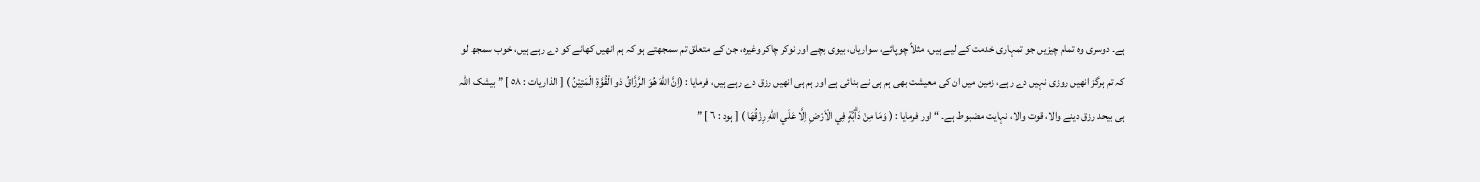ہے۔ دوسری وہ تمام چیزیں جو تمہاری خدمت کے لیے ہیں، مثلاً چوپائے، سواریاں، بیوی بچے اور نوکر چاکر وغیرہ، جن کے متعلق تم سمجھتے ہو کہ ہم انھیں کھانے کو دے رہے ہیں، خوب سمجھ لو کہ تم ہرگز انھیں روزی نہیں دے رہے، زمین میں ان کی معیشت بھی ہم ہی نے بنائی ہے اور ہم ہی انھیں رزق دے رہے ہیں، فرمایا : (اِنَّ اللّٰهَ هُوَ الرَّزَّاقُ ذو الْقُوَّةِ الْمَتِيْنُ ) [ الذاریات : ٥٨ ] ” بیشک اللہ ہی بیحد رزق دینے والا، قوت والا، نہایت مضبوط ہے۔ “ اور فرمایا : ( وَمَا مِنْ دَاۗبَّةٍ فِي الْاَرْضِ اِلَّا عَلَي اللّٰهِ رِزْقُهَا ) [ ہود : ٦ ] ”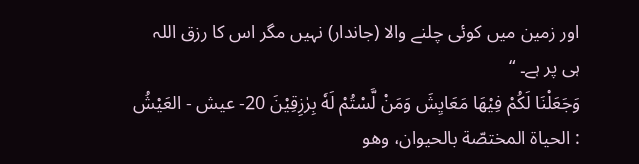اور زمین میں کوئی چلنے والا (جاندار) نہیں مگر اس کا رزق اللہ ہی پر ہے۔ “
وَجَعَلْنَا لَكُمْ فِيْهَا مَعَايِشَ وَمَنْ لَّسْتُمْ لَهٗ بِرٰزِقِيْنَ 20- عيش - العَيْشُ : الحیاة المختصّة بالحیوان، وهو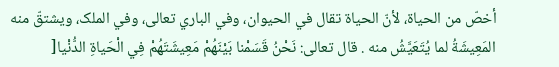أخصّ من الحیاة، لأنّ الحیاة تقال في الحیوان، وفي الباري تعالی، وفي الملک، ويشتقّ منه المَعِيشَةُ لما يُتَعَيَّشُ منه . قال تعالی: نَحْنُ قَسَمْنا بَيْنَهُمْ مَعِيشَتَهُمْ فِي الْحَياةِ الدُّنْيا[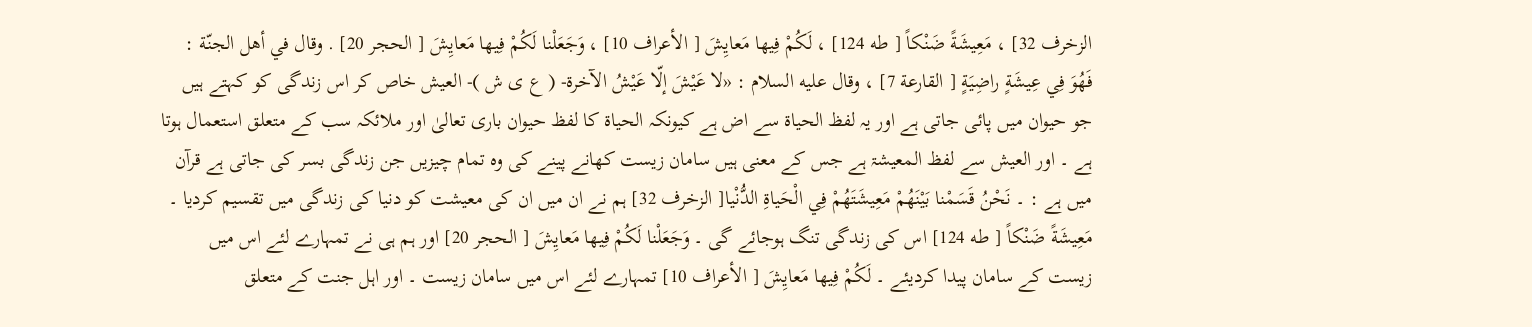الزخرف 32] ، مَعِيشَةً ضَنْكاً [ طه 124] ، لَكُمْ فِيها مَعايِشَ [ الأعراف 10] ، وَجَعَلْنا لَكُمْ فِيها مَعايِشَ [ الحجر 20] . وقال في أهل الجنّة : فَهُوَ فِي عِيشَةٍ راضِيَةٍ [ القارعة 7] ، وقال عليه السلام : «لا عَيْشَ إلّا عَيْشُ الآخرة- ( ع ی ش )- العیش خاص کر اس زندگی کو کہتے ہیں جو حیوان میں پائی جاتی ہے اور یہ لفظ الحیاۃ سے اض ہے کیونکہ الحیاۃ کا لفظ حیوان باری تعالیٰ اور ملائکہ سب کے متعلق استعمال ہوتا ہے ۔ اور العیش سے لفظ المعیشۃ ہے جس کے معنی ہیں سامان زیست کھانے پینے کی وہ تمام چیزیں جن زندگی بسر کی جاتی ہے قرآن میں ہے : ۔ نَحْنُ قَسَمْنا بَيْنَهُمْ مَعِيشَتَهُمْ فِي الْحَياةِ الدُّنْيا[ الزخرف 32] ہم نے ان میں ان کی معیشت کو دنیا کی زندگی میں تقسیم کردیا ۔ مَعِيشَةً ضَنْكاً [ طه 124] اس کی زندگی تنگ ہوجائے گی ۔ وَجَعَلْنا لَكُمْ فِيها مَعايِشَ [ الحجر 20] اور ہم ہی نے تمہارے لئے اس میں زیست کے سامان پیدا کردیئے ۔ لَكُمْ فِيها مَعايِشَ [ الأعراف 10] تمہارے لئے اس میں سامان زیست ۔ اور اہل جنت کے متعلق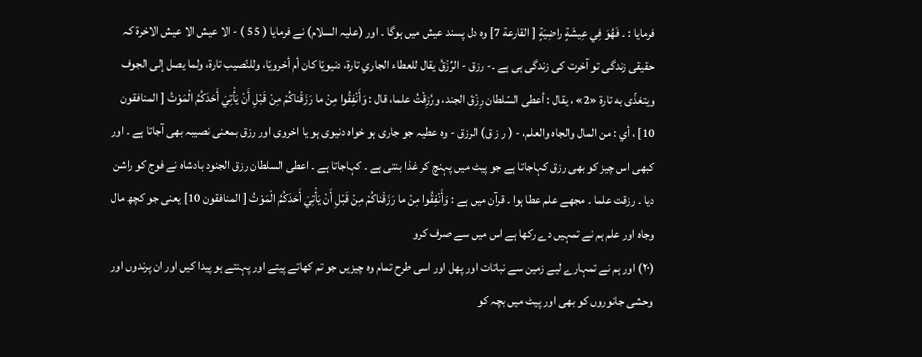فرمایا : ۔ فَهُوَ فِي عِيشَةٍ راضِيَةٍ [ القارعة 7] وہ دل پسند عیش میں ہوگا ۔ اور (علیہ السلام) نے فرمایا ( 55 ) - الا عیش الا عیش الاخرۃ کہ حقیقی زندگی تو آخرت کی زندگی ہی ہے ۔- رزق - الرِّزْقُ يقال للعطاء الجاري تارة، دنیويّا کان أم أخرويّا، وللنّصيب تارة، ولما يصل إلى الجوف ويتغذّى به تارة «2» ، يقال : أعطی السّلطان رِزْقَ الجند، ورُزِقْتُ علما، قال : وَأَنْفِقُوا مِنْ ما رَزَقْناكُمْ مِنْ قَبْلِ أَنْ يَأْتِيَ أَحَدَكُمُ الْمَوْتُ [ المنافقون 10] ، أي : من المال والجاه والعلم، - ( ر ز ق) الرزق - وہ عطیہ جو جاری ہو خواہ دنیوی ہو یا اخروی اور رزق بمعنی نصیبہ بھی آجاتا ہے ۔ اور کبھی اس چیز کو بھی رزق کہاجاتا ہے جو پیٹ میں پہنچ کر غذا بنتی ہے ۔ کہاجاتا ہے ۔ اعطی السلطان رزق الجنود بادشاہ نے فوج کو راشن دیا ۔ رزقت علما ۔ مجھے علم عطا ہوا ۔ قرآن میں ہے : وَأَنْفِقُوا مِنْ ما رَزَقْناكُمْ مِنْ قَبْلِ أَنْ يَأْتِيَ أَحَدَكُمُ الْمَوْتُ [ المنافقون 10] یعنی جو کچھ مال وجاہ اور علم ہم نے تمہیں دے رکھا ہے اس میں سے صرف کرو
(٢٠) اور ہم نے تمہارے لیے زمین سے نباتات اور پھل اور اسی طرح تمام وہ چیزیں جو تم کھاتے پیتے اور پہنتے ہو پیدا کیں اور ان پرندوں اور وحشی جانوروں کو بھی اور پیٹ میں بچہ کو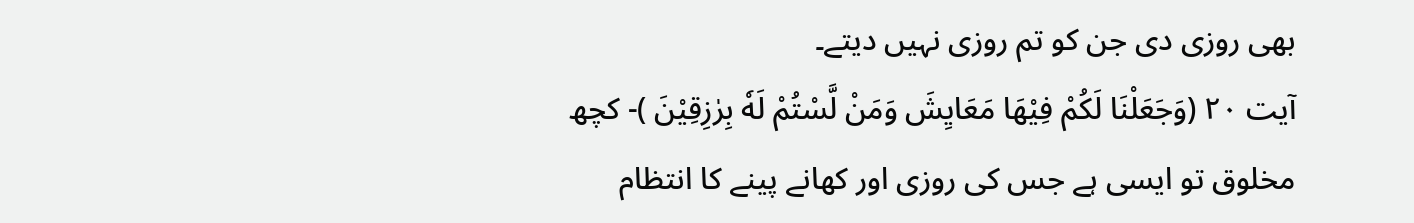بھی روزی دی جن کو تم روزی نہیں دیتے۔
آیت ٢٠ (وَجَعَلْنَا لَكُمْ فِيْهَا مَعَايِشَ وَمَنْ لَّسْتُمْ لَهٗ بِرٰزِقِيْنَ )- کچھ مخلوق تو ایسی ہے جس کی روزی اور کھانے پینے کا انتظام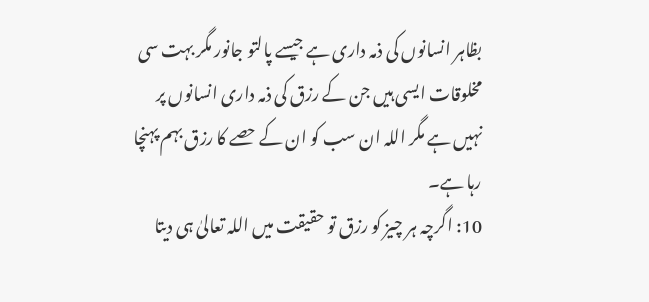بظاہر انسانوں کی ذمہ داری ہے جیسے پالتو جانور مگر بہت سی مخلوقات ایسی ہیں جن کے رزق کی ذمہ داری انسانوں پر نہیں ہے مگر اللہ ان سب کو ان کے حصے کا رزق بہم پہنچا رہا ہے۔
10: اگرچہ ہر چیز کو رزق تو حقیقت میں اللہ تعالیٰ ہی دیتا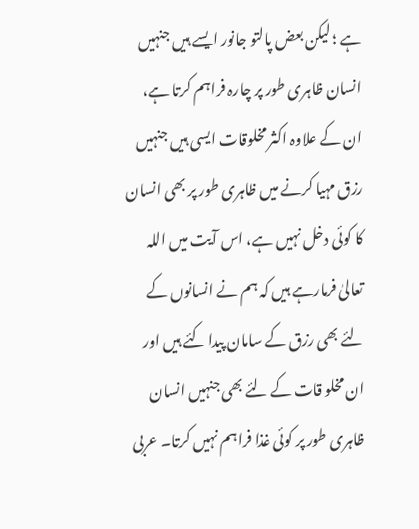ہے ؛ لیکن بعض پالتو جانور ایسے ہیں جنہیں انسان ظاہری طور پر چارہ فراہم کرتا ہے، ان کے علاوہ اکثر مخلوقات ایسی ہیں جنہیں رزق مہیا کرنے میں ظاہری طور پر بھی انسان کا کوئی دخل نہیں ہے، اس آیت میں اللہ تعالیٰ فرمارہے ہیں کہ ہم نے انسانوں کے لئے بھی رزق کے سامان پیدا کئے ہیں اور ان مخلو قات کے لئے بھی جنہیں انسان ظاہری طور پر کوئی غذا فراہم نہیں کرتا۔ عربی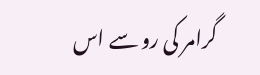گرامر کی رو سے اس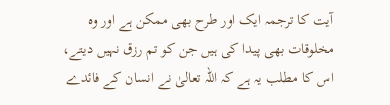آیت کا ترجمہ ایک اور طرح بھی ممکن ہے اور وہ مخلوقات بھی پیدا کی ہیں جن کو تم رزق نہیں دیتے، اس کا مطلب یہ ہے کہ اللہ تعالیٰ نے انسان کے فائدے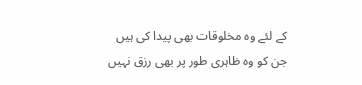کے لئے وہ مخلوقات بھی پیدا کی ہیں جن کو وہ ظاہری طور پر بھی رزق نہیں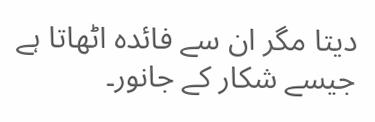دیتا مگر ان سے فائدہ اٹھاتا ہے جیسے شکار کے جانور۔